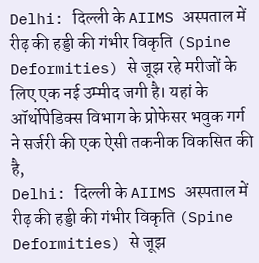Delhi: दिल्ली के AIIMS अस्पताल में रीढ़ की हड्डी की गंभीर विकृति (Spine Deformities) से जूझ रहे मरीजों के लिए एक नई उम्मीद जगी है। यहां के ऑर्थोपेडिक्स विभाग के प्रोफेसर भवुक गर्ग ने सर्जरी की एक ऐसी तकनीक विकसित की है,
Delhi: दिल्ली के AIIMS अस्पताल में रीढ़ की हड्डी की गंभीर विकृति (Spine Deformities) से जूझ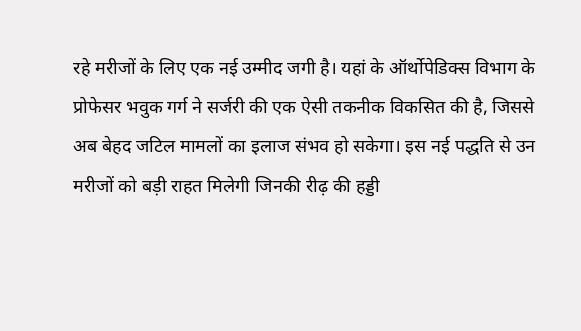रहे मरीजों के लिए एक नई उम्मीद जगी है। यहां के ऑर्थोपेडिक्स विभाग के प्रोफेसर भवुक गर्ग ने सर्जरी की एक ऐसी तकनीक विकसित की है, जिससे अब बेहद जटिल मामलों का इलाज संभव हो सकेगा। इस नई पद्धति से उन मरीजों को बड़ी राहत मिलेगी जिनकी रीढ़ की हड्डी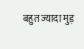बहुत ज्यादा मुड़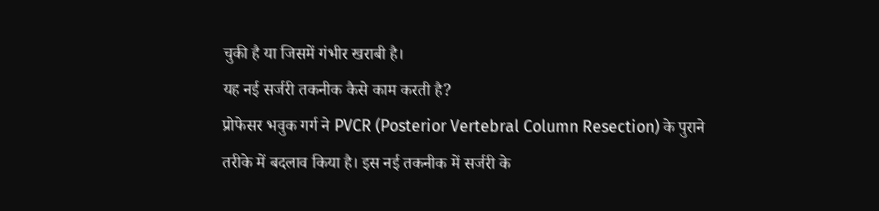चुकी है या जिसमें गंभीर खराबी है।
यह नई सर्जरी तकनीक कैसे काम करती है?
प्रोफेसर भवुक गर्ग ने PVCR (Posterior Vertebral Column Resection) के पुराने तरीके में बदलाव किया है। इस नई तकनीक में सर्जरी के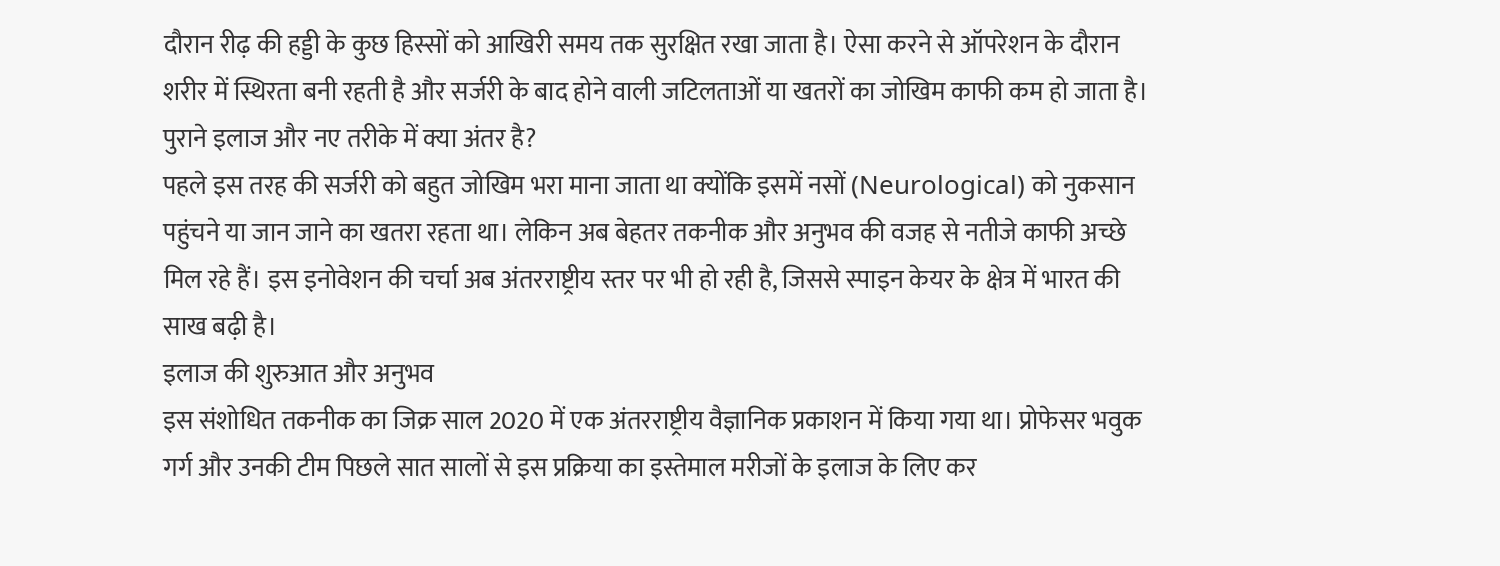दौरान रीढ़ की हड्डी के कुछ हिस्सों को आखिरी समय तक सुरक्षित रखा जाता है। ऐसा करने से ऑपरेशन के दौरान शरीर में स्थिरता बनी रहती है और सर्जरी के बाद होने वाली जटिलताओं या खतरों का जोखिम काफी कम हो जाता है।
पुराने इलाज और नए तरीके में क्या अंतर है?
पहले इस तरह की सर्जरी को बहुत जोखिम भरा माना जाता था क्योंकि इसमें नसों (Neurological) को नुकसान पहुंचने या जान जाने का खतरा रहता था। लेकिन अब बेहतर तकनीक और अनुभव की वजह से नतीजे काफी अच्छे मिल रहे हैं। इस इनोवेशन की चर्चा अब अंतरराष्ट्रीय स्तर पर भी हो रही है, जिससे स्पाइन केयर के क्षेत्र में भारत की साख बढ़ी है।
इलाज की शुरुआत और अनुभव
इस संशोधित तकनीक का जिक्र साल 2020 में एक अंतरराष्ट्रीय वैज्ञानिक प्रकाशन में किया गया था। प्रोफेसर भवुक गर्ग और उनकी टीम पिछले सात सालों से इस प्रक्रिया का इस्तेमाल मरीजों के इलाज के लिए कर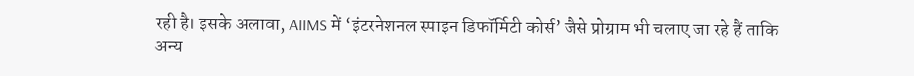रही है। इसके अलावा, AIIMS में ‘इंटरनेशनल स्पाइन डिफॉर्मिटी कोर्स’ जैसे प्रोग्राम भी चलाए जा रहे हैं ताकि अन्य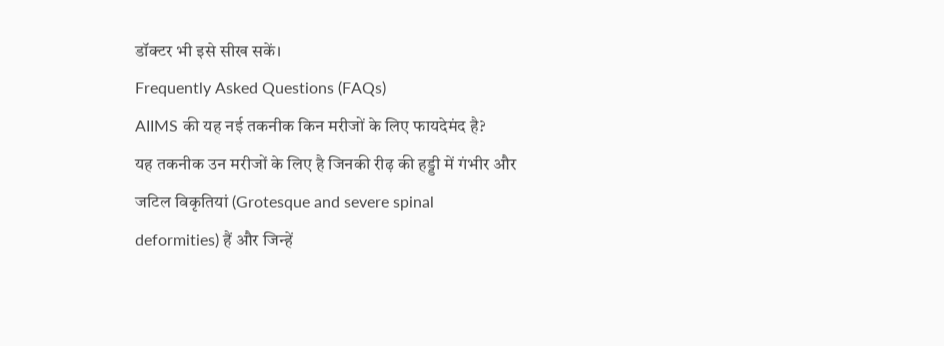डॉक्टर भी इसे सीख सकें।
Frequently Asked Questions (FAQs)
AIIMS की यह नई तकनीक किन मरीजों के लिए फायदेमंद है?
यह तकनीक उन मरीजों के लिए है जिनकी रीढ़ की हड्डी में गंभीर और जटिल विकृतियां (Grotesque and severe spinal deformities) हैं और जिन्हें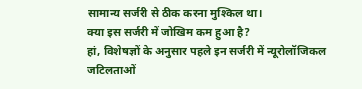सामान्य सर्जरी से ठीक करना मुश्किल था।
क्या इस सर्जरी में जोखिम कम हुआ है?
हां, विशेषज्ञों के अनुसार पहले इन सर्जरी में न्यूरोलॉजिकल जटिलताओं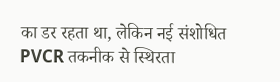का डर रहता था, लेकिन नई संशोधित PVCR तकनीक से स्थिरता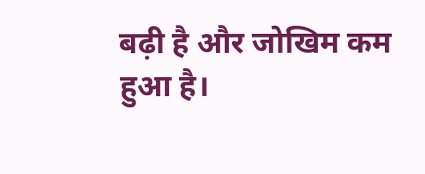बढ़ी है और जोखिम कम हुआ है।